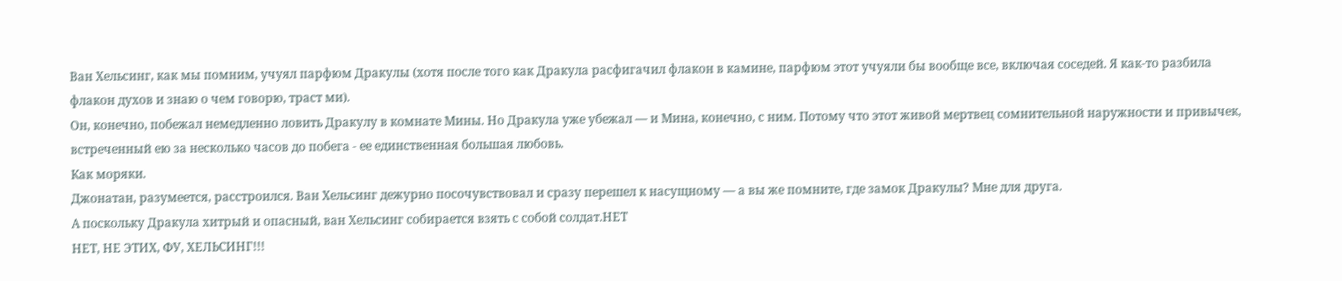Ван Хельсинг, как мы помним, учуял парфюм Дракулы (хотя после того как Дракула расфигачил флакон в камине, парфюм этот учуяли бы вообще все, включая соседей. Я как-то разбила флакон духов и знаю о чем говорю, траст ми).
Он, конечно, побежал немедленно ловить Дракулу в комнате Мины. Но Дракула уже убежал — и Мина, конечно, с ним. Потому что этот живой мертвец сомнительной наружности и привычек, встреченный ею за несколько часов до побега - ее единственная большая любовь.
Как моряки.
Джонатан, разумеется, расстроился. Ван Хельсинг дежурно посочувствовал и сразу перешел к насущному — а вы же помните, где замок Дракулы? Мне для друга.
А поскольку Дракула хитрый и опасный, ван Хельсинг собирается взять с собой солдат.НЕТ
НЕТ, НЕ ЭТИХ, ФУ, ХЕЛЬСИНГ!!!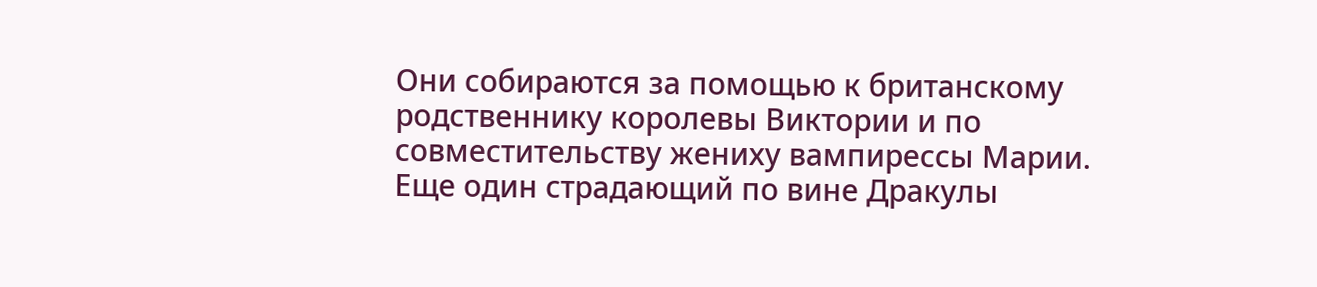Они собираются за помощью к британскому родственнику королевы Виктории и по совместительству жениху вампирессы Марии.
Еще один страдающий по вине Дракулы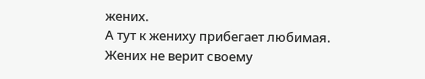жених.
А тут к жениху прибегает любимая.
Жених не верит своему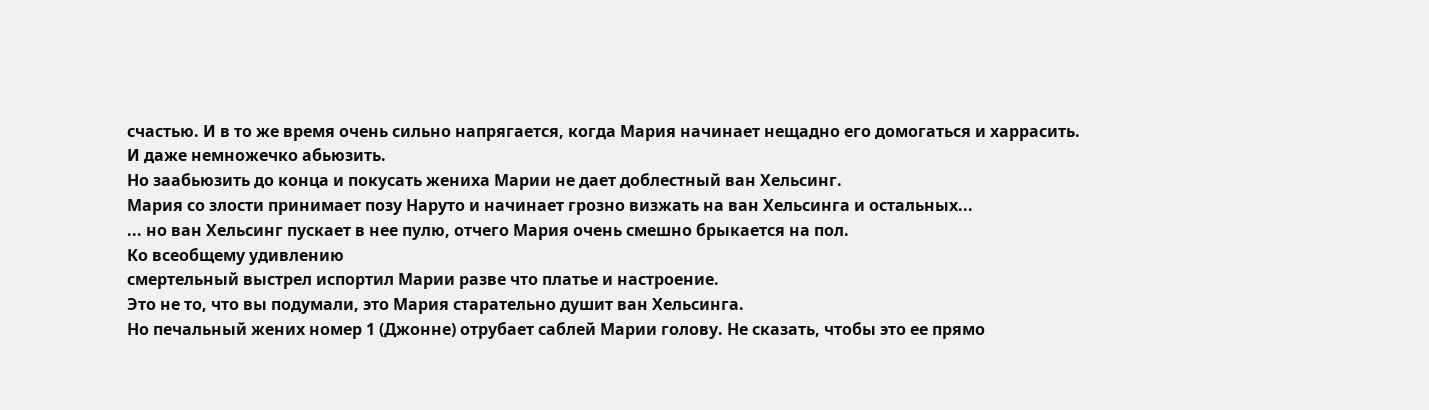счастью. И в то же время очень сильно напрягается, когда Мария начинает нещадно его домогаться и харрасить.
И даже немножечко абьюзить.
Но заабьюзить до конца и покусать жениха Марии не дает доблестный ван Хельсинг.
Мария со злости принимает позу Наруто и начинает грозно визжать на ван Хельсинга и остальных...
... но ван Хельсинг пускает в нее пулю, отчего Мария очень смешно брыкается на пол.
Ко всеобщему удивлению
смертельный выстрел испортил Марии разве что платье и настроение.
Это не то, что вы подумали, это Мария старательно душит ван Хельсинга.
Но печальный жених номер 1 (Джонне) отрубает саблей Марии голову. Не сказать, чтобы это ее прямо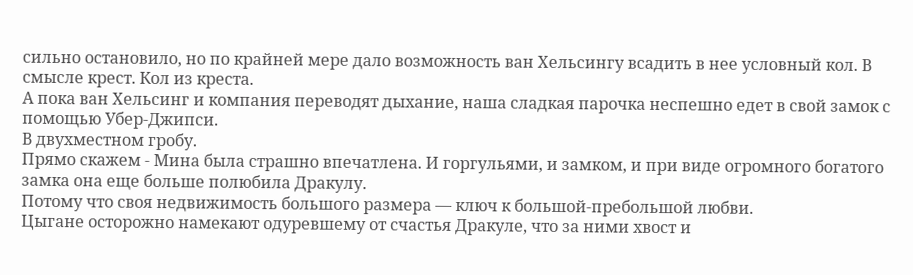сильно остановило, но по крайней мере дало возможность ван Хельсингу всадить в нее условный кол. В смысле крест. Кол из креста.
А пока ван Хельсинг и компания переводят дыхание, наша сладкая парочка неспешно едет в свой замок с помощью Убер-Джипси.
В двухместном гробу.
Прямо скажем - Мина была страшно впечатлена. И горгульями, и замком, и при виде огромного богатого замка она еще больше полюбила Дракулу.
Потому что своя недвижимость большого размера — ключ к большой-пребольшой любви.
Цыгане осторожно намекают одуревшему от счастья Дракуле, что за ними хвост и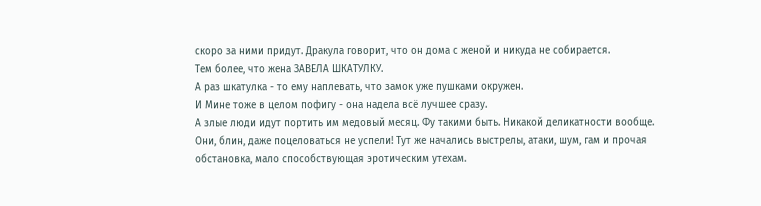скоро за ними придут. Дракула говорит, что он дома с женой и никуда не собирается.
Тем более, что жена ЗАВЕЛА ШКАТУЛКУ.
А раз шкатулка - то ему наплевать, что замок уже пушками окружен.
И Мине тоже в целом пофигу - она надела всё лучшее сразу.
А злые люди идут портить им медовый месяц. Фу такими быть. Никакой деликатности вообще.
Они, блин, даже поцеловаться не успели! Тут же начались выстрелы, атаки, шум, гам и прочая обстановка, мало способствующая эротическим утехам.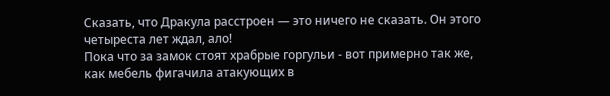Сказать, что Дракула расстроен — это ничего не сказать. Он этого четыреста лет ждал, ало!
Пока что за замок стоят храбрые горгульи - вот примерно так же, как мебель фигачила атакующих в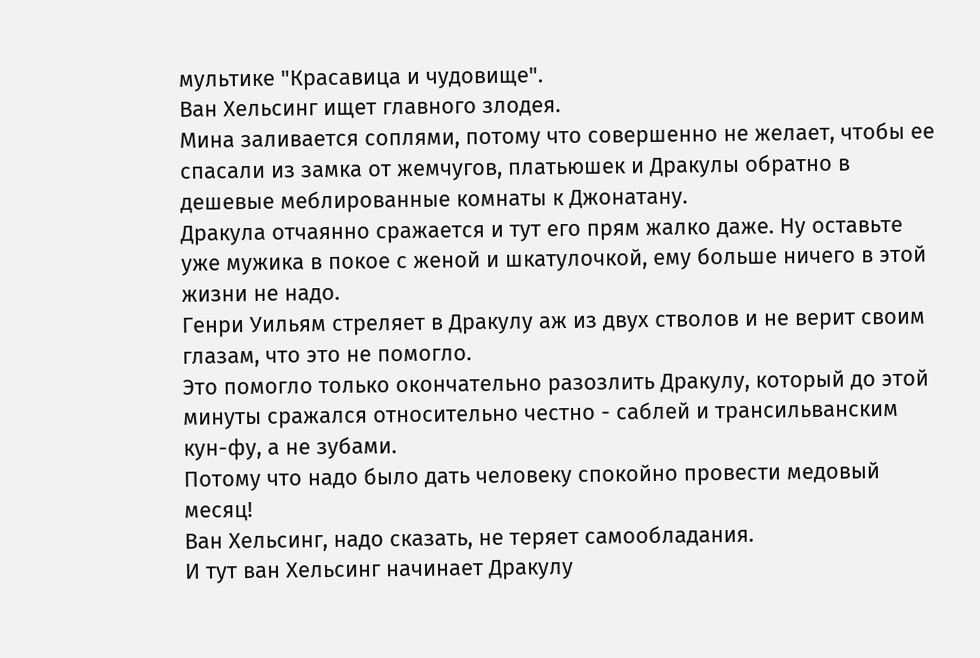мультике "Красавица и чудовище".
Ван Хельсинг ищет главного злодея.
Мина заливается соплями, потому что совершенно не желает, чтобы ее спасали из замка от жемчугов, платьюшек и Дракулы обратно в дешевые меблированные комнаты к Джонатану.
Дракула отчаянно сражается и тут его прям жалко даже. Ну оставьте уже мужика в покое с женой и шкатулочкой, ему больше ничего в этой жизни не надо.
Генри Уильям стреляет в Дракулу аж из двух стволов и не верит своим глазам, что это не помогло.
Это помогло только окончательно разозлить Дракулу, который до этой минуты сражался относительно честно - саблей и трансильванским кун-фу, а не зубами.
Потому что надо было дать человеку спокойно провести медовый месяц!
Ван Хельсинг, надо сказать, не теряет самообладания.
И тут ван Хельсинг начинает Дракулу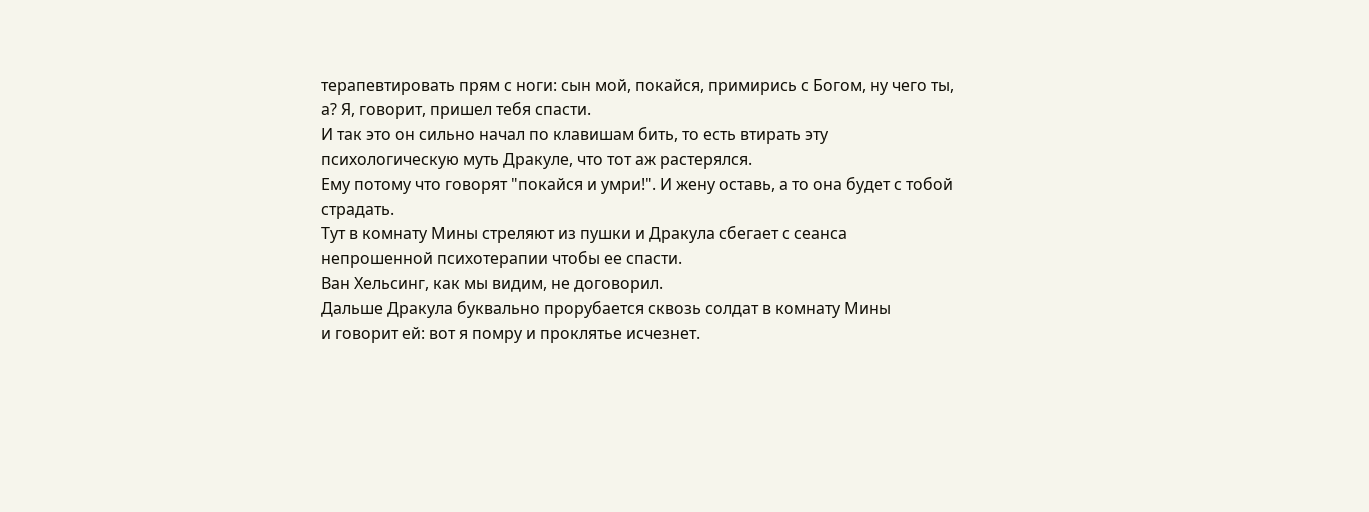терапевтировать прям с ноги: сын мой, покайся, примирись с Богом, ну чего ты, а? Я, говорит, пришел тебя спасти.
И так это он сильно начал по клавишам бить, то есть втирать эту психологическую муть Дракуле, что тот аж растерялся.
Ему потому что говорят "покайся и умри!". И жену оставь, а то она будет с тобой страдать.
Тут в комнату Мины стреляют из пушки и Дракула сбегает с сеанса непрошенной психотерапии чтобы ее спасти.
Ван Хельсинг, как мы видим, не договорил.
Дальше Дракула буквально прорубается сквозь солдат в комнату Мины
и говорит ей: вот я помру и проклятье исчезнет.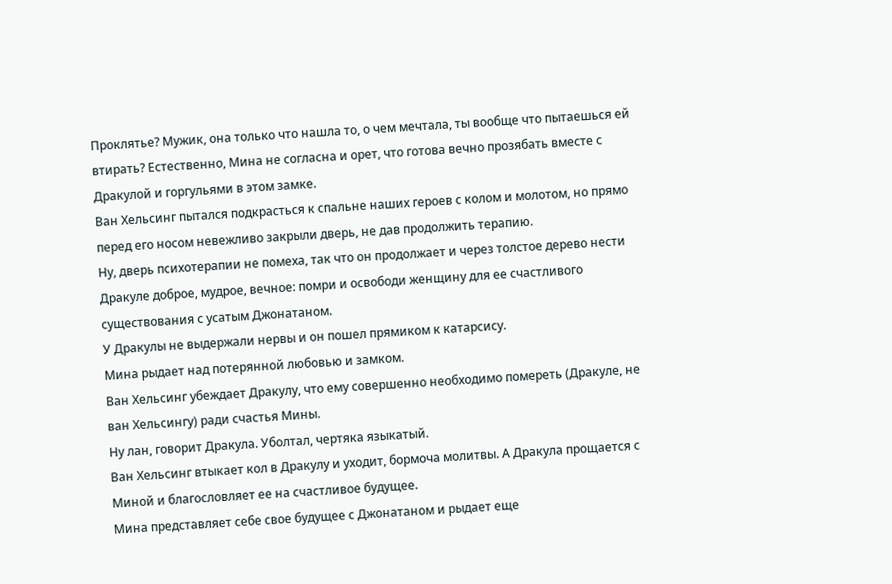Проклятье? Мужик, она только что нашла то, о чем мечтала, ты вообще что пытаешься ей втирать? Естественно, Мина не согласна и орет, что готова вечно прозябать вместе с Дракулой и горгульями в этом замке.
Ван Хельсинг пытался подкрасться к спальне наших героев с колом и молотом, но прямо перед его носом невежливо закрыли дверь, не дав продолжить терапию.
Ну, дверь психотерапии не помеха, так что он продолжает и через толстое дерево нести Дракуле доброе, мудрое, вечное: помри и освободи женщину для ее счастливого существования с усатым Джонатаном.
У Дракулы не выдержали нервы и он пошел прямиком к катарсису.
Мина рыдает над потерянной любовью и замком.
Ван Хельсинг убеждает Дракулу, что ему совершенно необходимо помереть (Дракуле, не ван Хельсингу) ради счастья Мины.
Ну лан, говорит Дракула. Уболтал, чертяка языкатый.
Ван Хельсинг втыкает кол в Дракулу и уходит, бормоча молитвы. А Дракула прощается с Миной и благословляет ее на счастливое будущее.
Мина представляет себе свое будущее с Джонатаном и рыдает еще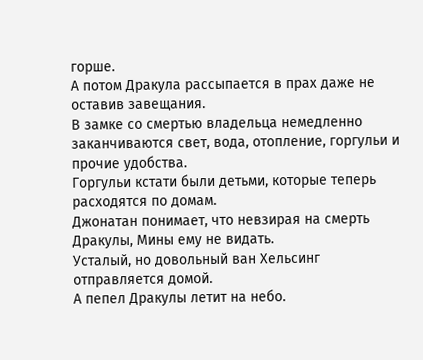горше.
А потом Дракула рассыпается в прах даже не оставив завещания.
В замке со смертью владельца немедленно заканчиваются свет, вода, отопление, горгульи и прочие удобства.
Горгульи кстати были детьми, которые теперь расходятся по домам.
Джонатан понимает, что невзирая на смерть Дракулы, Мины ему не видать.
Усталый, но довольный ван Хельсинг отправляется домой.
А пепел Дракулы летит на небо.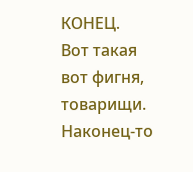КОНЕЦ.
Вот такая вот фигня, товарищи. Наконец-то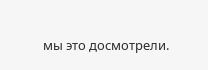мы это досмотрели.